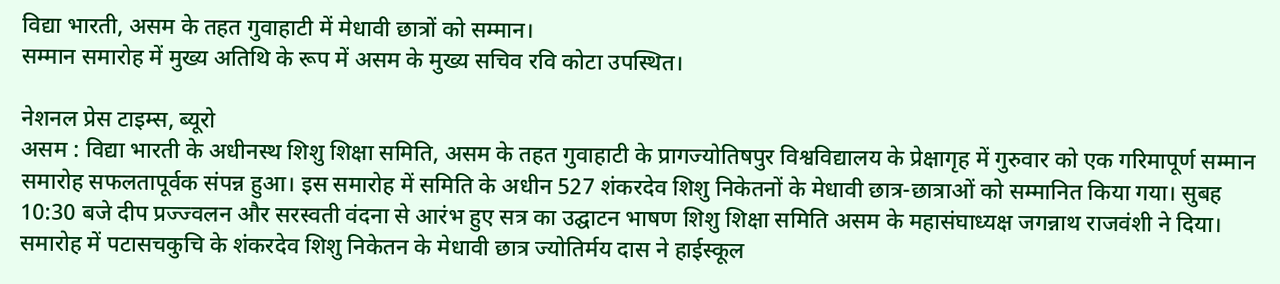विद्या भारती, असम के तहत गुवाहाटी में मेधावी छात्रों को सम्मान।
सम्मान समारोह में मुख्य अतिथि के रूप में असम के मुख्य सचिव रवि कोटा उपस्थित।

नेशनल प्रेस टाइम्स, ब्यूरो
असम : विद्या भारती के अधीनस्थ शिशु शिक्षा समिति, असम के तहत गुवाहाटी के प्रागज्योतिषपुर विश्वविद्यालय के प्रेक्षागृह में गुरुवार को एक गरिमापूर्ण सम्मान समारोह सफलतापूर्वक संपन्न हुआ। इस समारोह में समिति के अधीन 527 शंकरदेव शिशु निकेतनों के मेधावी छात्र-छात्राओं को सम्मानित किया गया। सुबह 10:30 बजे दीप प्रज्ज्वलन और सरस्वती वंदना से आरंभ हुए सत्र का उद्घाटन भाषण शिशु शिक्षा समिति असम के महासंघाध्यक्ष जगन्नाथ राजवंशी ने दिया। समारोह में पटासचकुचि के शंकरदेव शिशु निकेतन के मेधावी छात्र ज्योतिर्मय दास ने हाईस्कूल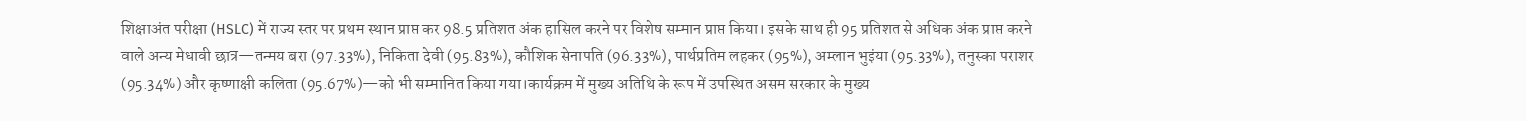शिक्षाअंत परीक्षा (HSLC) में राज्य स्तर पर प्रथम स्थान प्राप्त कर 98.5 प्रतिशत अंक हासिल करने पर विशेष सम्मान प्राप्त किया। इसके साथ ही 95 प्रतिशत से अधिक अंक प्राप्त करने वाले अन्य मेधावी छात्र—तन्मय बरा (97.33%), निकिता देवी (95.83%), कौशिक सेनापति (96.33%), पार्थप्रतिम लहकर (95%), अम्लान भुइंया (95.33%), तनुस्का पराशर (95.34%) और कृष्णाक्षी कलिता (95.67%)—को भी सम्मानित किया गया।कार्यक्रम में मुख्य अतिथि के रूप में उपस्थित असम सरकार के मुख्य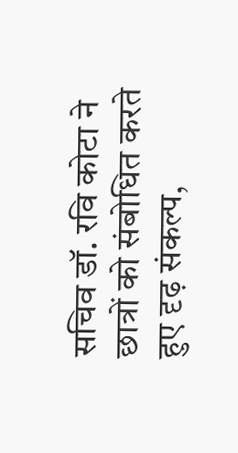सचिव डॉ. रवि कोटा ने छात्रों को संबोधित करते हुए दृढ़ संकल्प,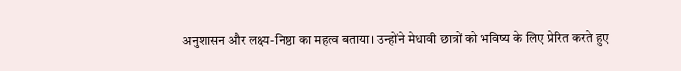अनुशासन और लक्ष्य-निष्ठा का महत्व बताया। उन्होंने मेधावी छात्रों को भविष्य के लिए प्रेरित करते हुए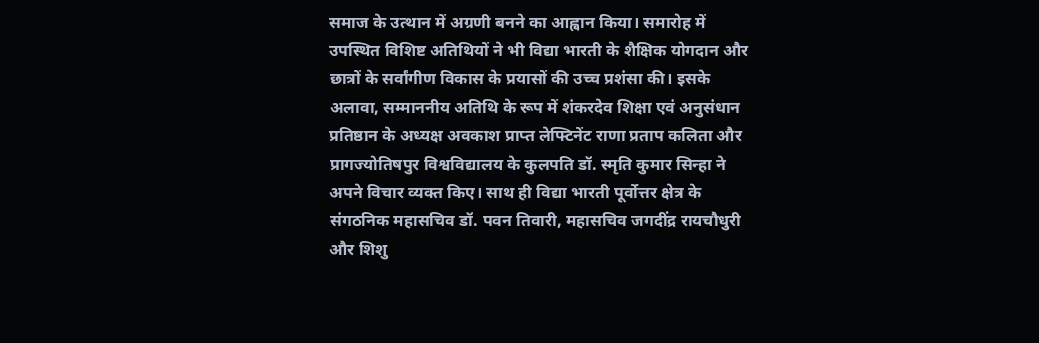समाज के उत्थान में अग्रणी बनने का आह्वान किया। समारोह में उपस्थित विशिष्ट अतिथियों ने भी विद्या भारती के शैक्षिक योगदान और छात्रों के सर्वांगीण विकास के प्रयासों की उच्च प्रशंसा की। इसके अलावा, सम्माननीय अतिथि के रूप में शंकरदेव शिक्षा एवं अनुसंधान प्रतिष्ठान के अध्यक्ष अवकाश प्राप्त लेफ्टिनेंट राणा प्रताप कलिता और प्रागज्योतिषपुर विश्वविद्यालय के कुलपति डॉ. स्मृति कुमार सिन्हा ने अपने विचार व्यक्त किए। साथ ही विद्या भारती पूर्वोत्तर क्षेत्र के संगठनिक महासचिव डॉ. पवन तिवारी, महासचिव जगदींद्र रायचौधुरी और शिशु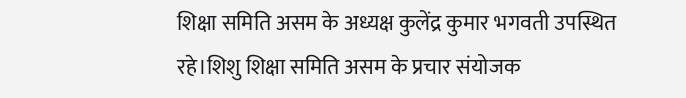शिक्षा समिति असम के अध्यक्ष कुलेंद्र कुमार भगवती उपस्थित रहे।शिशु शिक्षा समिति असम के प्रचार संयोजक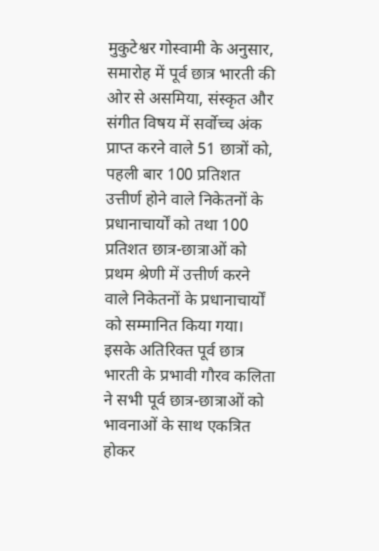मुकुटेश्वर गोस्वामी के अनुसार, समारोह में पूर्व छात्र भारती की ओर से असमिया, संस्कृत और संगीत विषय में सर्वोच्च अंक प्राप्त करने वाले 51 छात्रों को, पहली बार 100 प्रतिशत उत्तीर्ण होने वाले निकेतनों के प्रधानाचार्यों को तथा 100 प्रतिशत छात्र-छात्राओं को प्रथम श्रेणी में उत्तीर्ण करने वाले निकेतनों के प्रधानाचार्यों को सम्मानित किया गया। इसके अतिरिक्त पूर्व छात्र भारती के प्रभावी गौरव कलिता ने सभी पूर्व छात्र-छात्राओं को भावनाओं के साथ एकत्रित होकर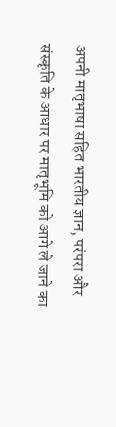अपनी मातृभाषा सहित भारतीय ज्ञान, परंपरा और संस्कृति के आधार पर मातृभूमि को आगे ले जाने का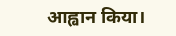आह्वान किया।